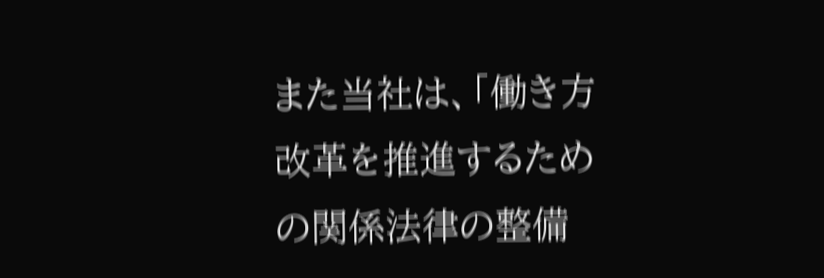また当社は、「働き方改革を推進するための関係法律の整備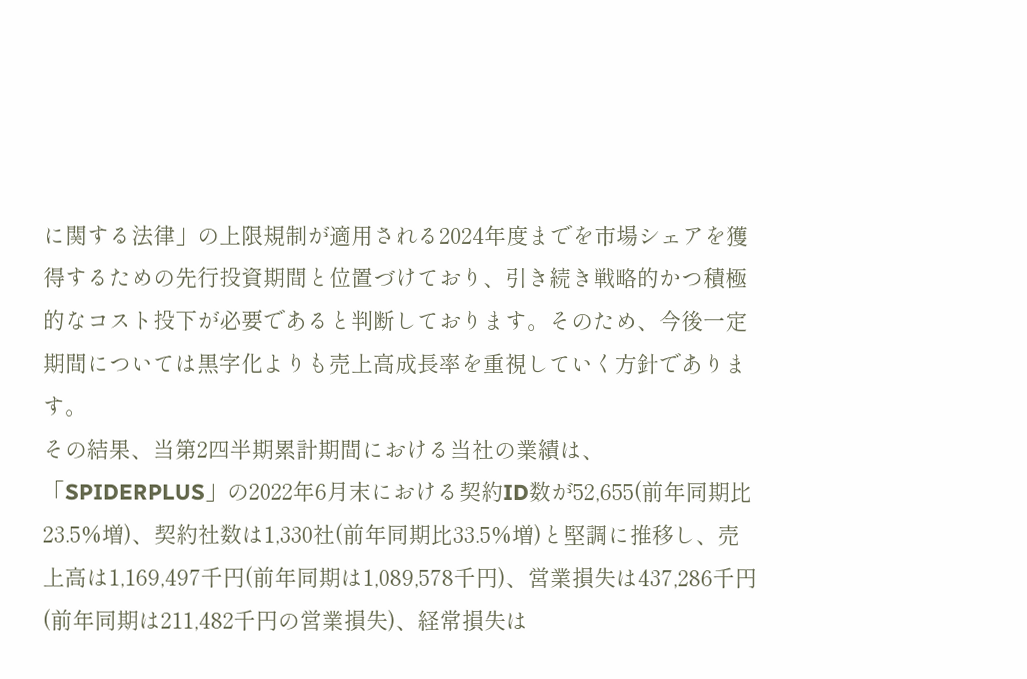に関する法律」の上限規制が適用される2024年度までを市場シェアを獲得するための先行投資期間と位置づけており、引き続き戦略的かつ積極的なコスト投下が必要であると判断しております。そのため、今後一定期間については黒字化よりも売上高成長率を重視していく方針であります。
その結果、当第2四半期累計期間における当社の業績は、「SPIDERPLUS」の2022年6月末における契約ID数が52,655(前年同期比23.5%増)、契約社数は1,330社(前年同期比33.5%増)と堅調に推移し、売上高は1,169,497千円(前年同期は1,089,578千円)、営業損失は437,286千円(前年同期は211,482千円の営業損失)、経常損失は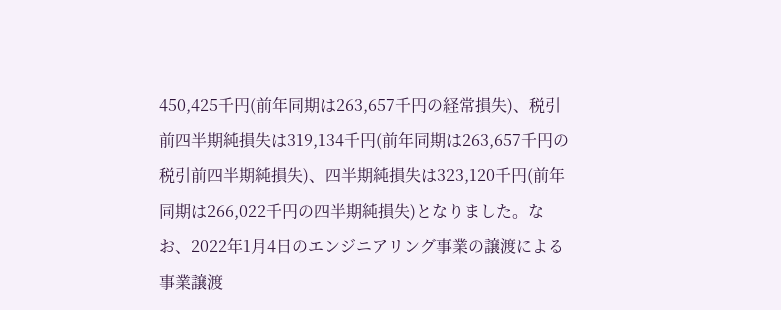450,425千円(前年同期は263,657千円の経常損失)、税引前四半期純損失は319,134千円(前年同期は263,657千円の税引前四半期純損失)、四半期純損失は323,120千円(前年同期は266,022千円の四半期純損失)となりました。なお、2022年1月4日のエンジニアリング事業の譲渡による事業譲渡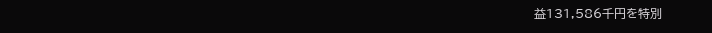益131,586千円を特別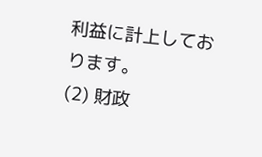利益に計上しております。
(2) 財政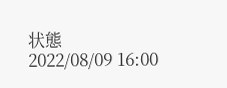状態
2022/08/09 16:00